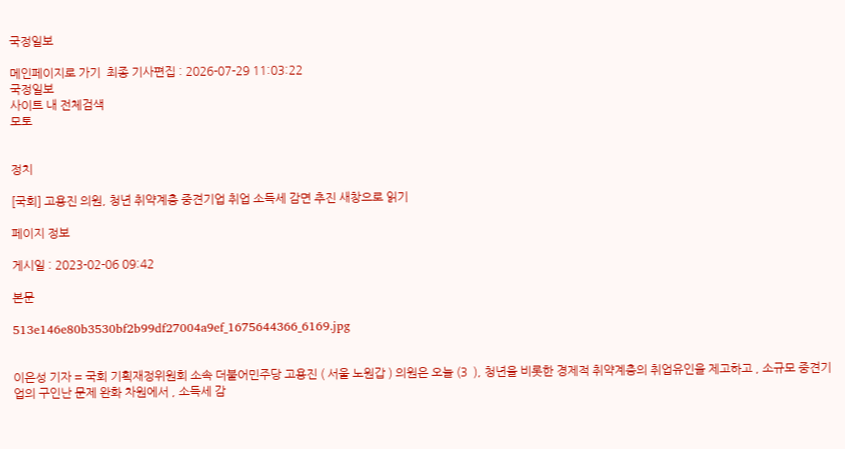국정일보

메인페이지로 가기  최종 기사편집 : 2026-07-29 11:03:22
국정일보
사이트 내 전체검색
모토


정치

[국회] 고용진 의원, 청년 취약계층 중견기업 취업 소득세 감면 추진 새창으로 읽기

페이지 정보

게시일 : 2023-02-06 09:42

본문

513e146e80b3530bf2b99df27004a9ef_1675644366_6169.jpg


이은성 기자 = 국회 기획재정위원회 소속 더불어민주당 고용진 ( 서울 노원갑 ) 의원은 오늘 (3  ), 청년을 비롯한 경제적 취약계층의 취업유인을 제고하고 , 소규모 중견기업의 구인난 문제 완화 차원에서 , 소득세 감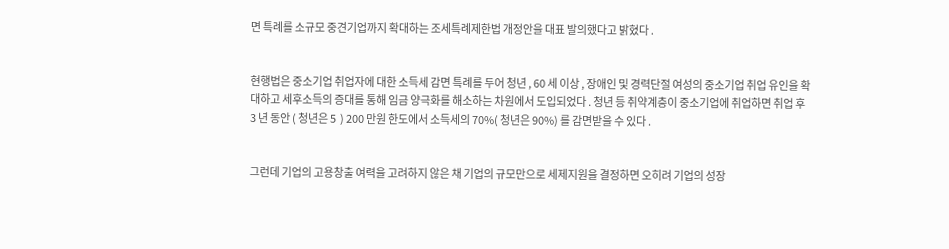면 특례를 소규모 중견기업까지 확대하는 조세특례제한법 개정안을 대표 발의했다고 밝혔다 .


현행법은 중소기업 취업자에 대한 소득세 감면 특례를 두어 청년 , 60 세 이상 , 장애인 및 경력단절 여성의 중소기업 취업 유인을 확대하고 세후소득의 증대를 통해 임금 양극화를 해소하는 차원에서 도입되었다 . 청년 등 취약계층이 중소기업에 취업하면 취업 후 3 년 동안 ( 청년은 5  ) 200 만원 한도에서 소득세의 70%( 청년은 90%) 를 감면받을 수 있다 .


그런데 기업의 고용창출 여력을 고려하지 않은 채 기업의 규모만으로 세제지원을 결정하면 오히려 기업의 성장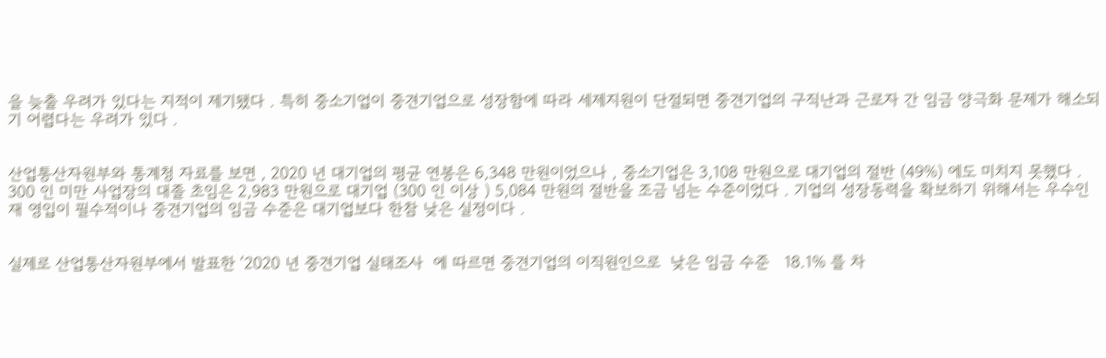을 늦출 우려가 있다는 지적이 제기됐다 . 특히 중소기업이 중견기업으로 성장함에 따라 세제지원이 단절되면 중견기업의 구직난과 근로자 간 임금 양극화 문제가 해소되기 어렵다는 우려가 있다 .


산업통산자원부와 통계청 자료를 보면 , 2020 년 대기업의 평균 연봉은 6,348 만원이었으나 , 중소기업은 3,108 만원으로 대기업의 절반 (49%) 에도 미치지 못했다 .  300 인 미만 사업장의 대졸 초임은 2,983 만원으로 대기업 (300 인 이상 ) 5,084 만원의 절반을 조금 넘는 수준이었다 . 기업의 성장동력을 확보하기 위해서는 우수인재 영입이 필수적이나 중견기업의 임금 수준은 대기업보다 한참 낮은 실정이다 .


실제로 산업통산자원부에서 발표한 ‘2020 년 중견기업 실태조사  에 따르면 중견기업의 이직원인으로  낮은 임금 수준   18.1% 를 차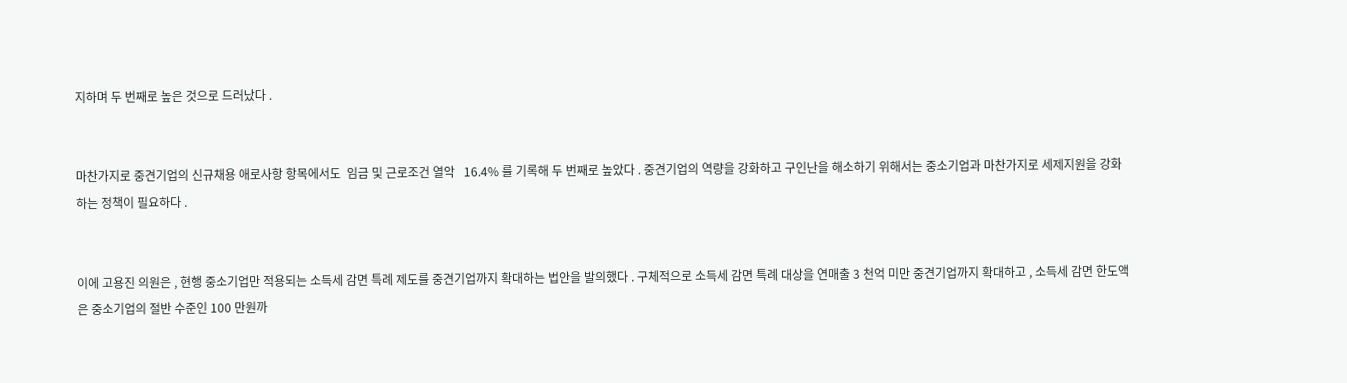지하며 두 번째로 높은 것으로 드러났다 .


마찬가지로 중견기업의 신규채용 애로사항 항목에서도  임금 및 근로조건 열악   16.4% 를 기록해 두 번째로 높았다 . 중견기업의 역량을 강화하고 구인난을 해소하기 위해서는 중소기업과 마찬가지로 세제지원을 강화하는 정책이 필요하다 .


이에 고용진 의원은 , 현행 중소기업만 적용되는 소득세 감면 특례 제도를 중견기업까지 확대하는 법안을 발의했다 . 구체적으로 소득세 감면 특례 대상을 연매출 3 천억 미만 중견기업까지 확대하고 , 소득세 감면 한도액은 중소기업의 절반 수준인 100 만원까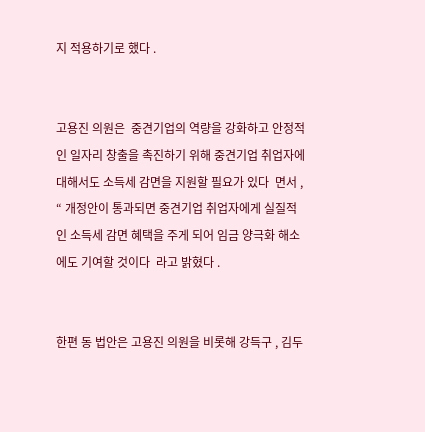지 적용하기로 했다 .


고용진 의원은  중견기업의 역량을 강화하고 안정적인 일자리 창출을 촉진하기 위해 중견기업 취업자에 대해서도 소득세 감면을 지원할 필요가 있다  면서 , “ 개정안이 통과되면 중견기업 취업자에게 실질적인 소득세 감면 혜택을 주게 되어 임금 양극화 해소에도 기여할 것이다  라고 밝혔다 .


한편 동 법안은 고용진 의원을 비롯해 강득구 , 김두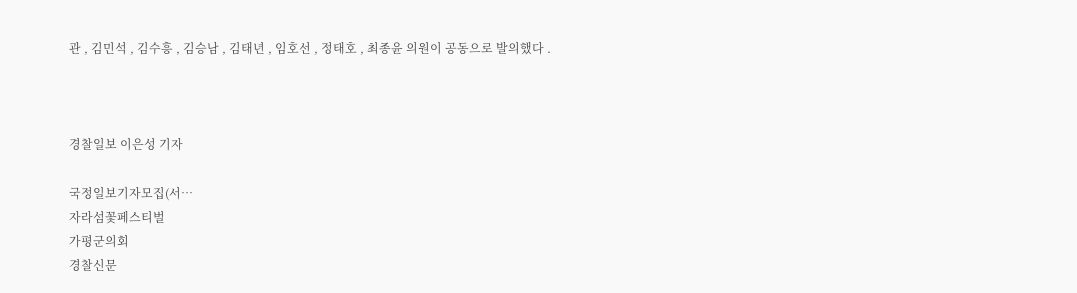관 , 김민석 , 김수흥 , 김승남 , 김태년 , 임호선 , 정태호 , 최종윤 의원이 공동으로 발의했다 .



경찰일보 이은성 기자

국정일보기자모집(서…
자라섬꽃페스티벌
가평군의회
경찰신문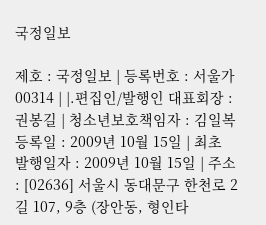국정일보

제호 : 국정일보 | 등록번호 : 서울가 00314 | |.편집인/발행인 대표회장 : 권봉길 | 청소년보호책임자 : 김일복
등록일 : 2009년 10월 15일 | 최초 발행일자 : 2009년 10월 15일 | 주소 : [02636] 서울시 동대문구 한천로 2길 107, 9층 (장안동, 형인타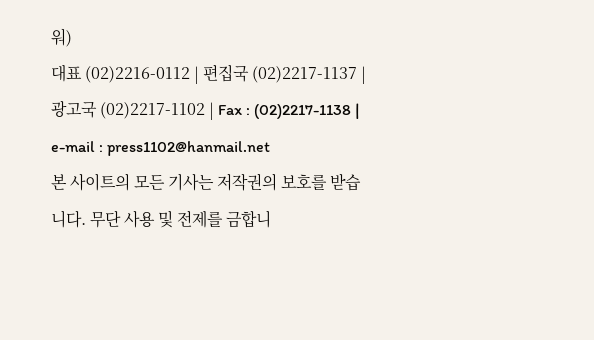워)
대표 (02)2216-0112 | 편집국 (02)2217-1137 | 광고국 (02)2217-1102 | Fax : (02)2217-1138 | e-mail : press1102@hanmail.net
본 사이트의 모든 기사는 저작권의 보호를 받습니다. 무단 사용 및 전제를 금합니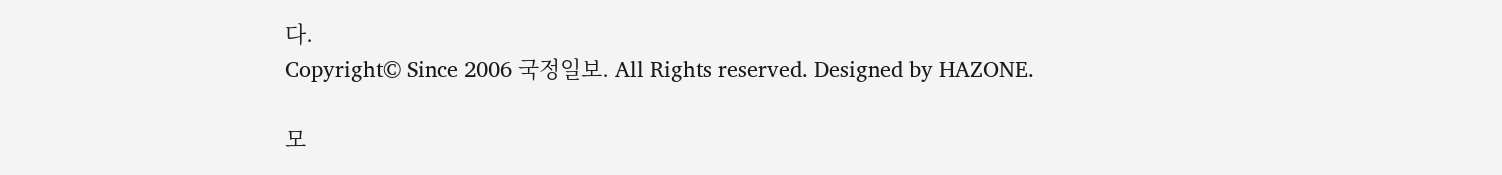다.
Copyright© Since 2006 국정일보. All Rights reserved. Designed by HAZONE.

모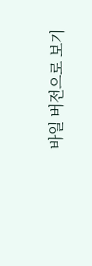바일 버전으로 보기